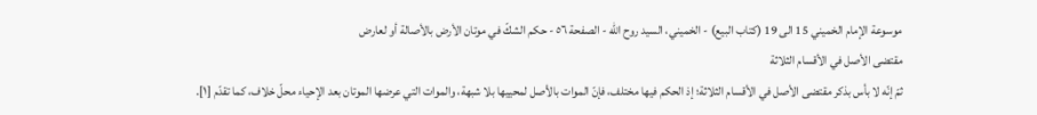موسوعة الإمام الخميني 15 الى 19 (كتاب البيع) - الخميني، السيد روح الله - الصفحة ٥٦ - حكم الشكّ في موتان الأرض بالأصالة أو لعارض
مقتضى الأصل في الأقسام الثلاثة
ثمّ إنّه لا بأس بذكر مقتضى الأصل في الأقسام الثلاثة؛ إذ الحكم فيها مختلف، فإنّ الموات بالأصل لمحييها بلا شبهة، والموات التي عرضها الموتان بعد الإحياء محلّ خلاف، كما تقدّم [١].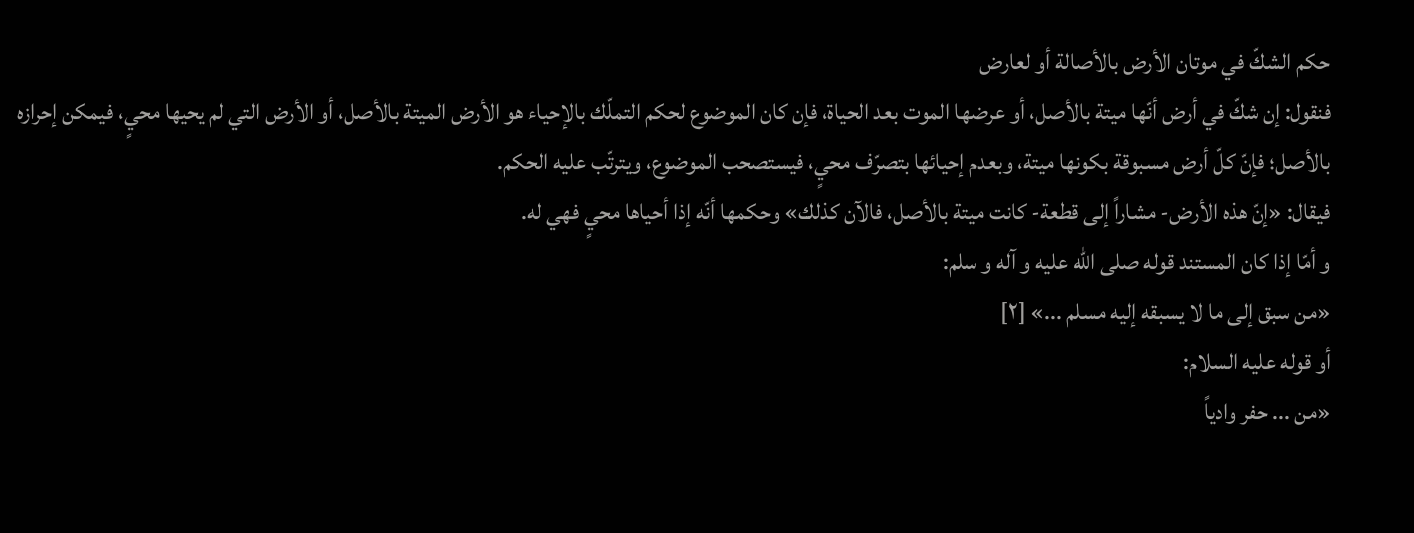حكم الشكّ في موتان الأرض بالأصالة أو لعارض
فنقول: إن شكّ في أرض أنّها ميتة بالأصل، أو عرضها الموت بعد الحياة، فإن كان الموضوع لحكم التملّك بالإحياء هو الأرض الميتة بالأصل، أو الأرض التي لم يحيها محيٍ، فيمكن إحرازه بالأصل؛ فإنّ كلّ أرض مسبوقة بكونها ميتة، وبعدم إحيائها بتصرّف محيٍ، فيستصحب الموضوع، ويترتّب عليه الحكم.
فيقال: «إنّ هذه الأرض- مشاراً إلى قطعة- كانت ميتة بالأصل، فالآن كذلك» وحكمها أنّه إذا أحياها محيٍ فهي له.
و أمّا إذا كان المستند قوله صلى الله عليه و آله و سلم:
«من سبق إلى ما لا يسبقه إليه مسلم ...» [٢]
أو قوله عليه السلام:
«من ... حفر وادياً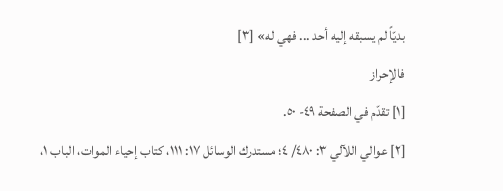بديّاً لم يسبقه إليه أحد ... فهي له» [٣]
فالإحراز
[١] تقدّم في الصفحة ٤٩- ٥٠.
[٢] عوالي اللآلي ٣: ٤٨٠/ ٤؛ مستدرك الوسائل ١٧: ١١١، كتاب إحياء الموات، الباب ١،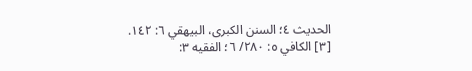الحديث ٤؛ السنن الكبرى، البيهقي ٦: ١٤٢.
[٣] الكافي ٥: ٢٨٠/ ٦؛ الفقيه ٣: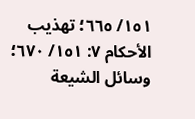١٥١/ ٦٦٥؛ تهذيب الأحكام ٧: ١٥١/ ٦٧٠؛ وسائل الشيعة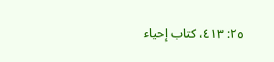٢٥: ٤١٣، كتاب إحياء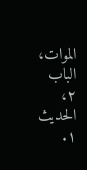الموات، الباب ٢، الحديث ١.